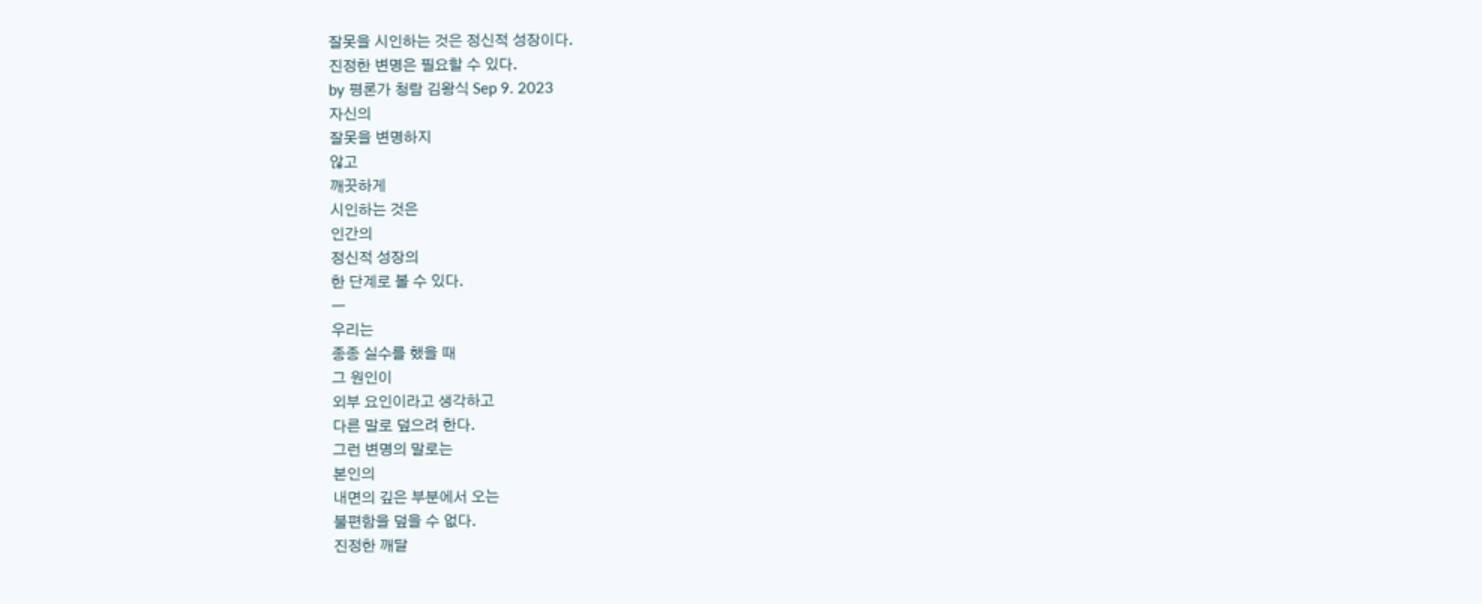잘못을 시인하는 것은 정신적 성장이다.
진정한 변명은 필요할 수 있다.
by 평론가 청람 김왕식 Sep 9. 2023
자신의
잘못을 변명하지
않고
깨끗하게
시인하는 것은
인간의
정신적 성장의
한 단계로 볼 수 있다.
ㅡ
우리는
종종 실수를 했을 때
그 원인이
외부 요인이라고 생각하고
다른 말로 덮으려 한다.
그런 변명의 말로는
본인의
내면의 깊은 부분에서 오는
불편함을 덮을 수 없다.
진정한 깨달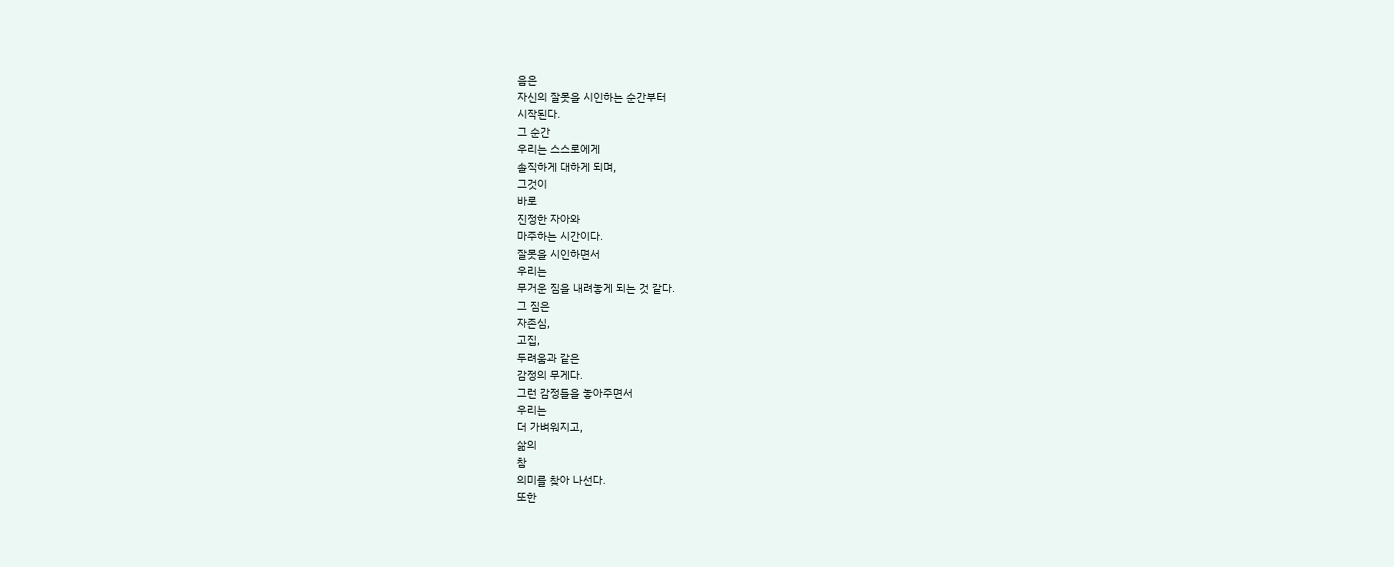음은
자신의 잘못을 시인하는 순간부터
시작된다.
그 순간
우리는 스스로에게
솔직하게 대하게 되며,
그것이
바로
진정한 자아와
마주하는 시간이다.
잘못을 시인하면서
우리는
무거운 짐을 내려놓게 되는 것 같다.
그 짐은
자존심,
고집,
두려움과 같은
감정의 무게다.
그런 감정들을 놓아주면서
우리는
더 가벼워지고,
삶의
참
의미를 찾아 나선다.
또한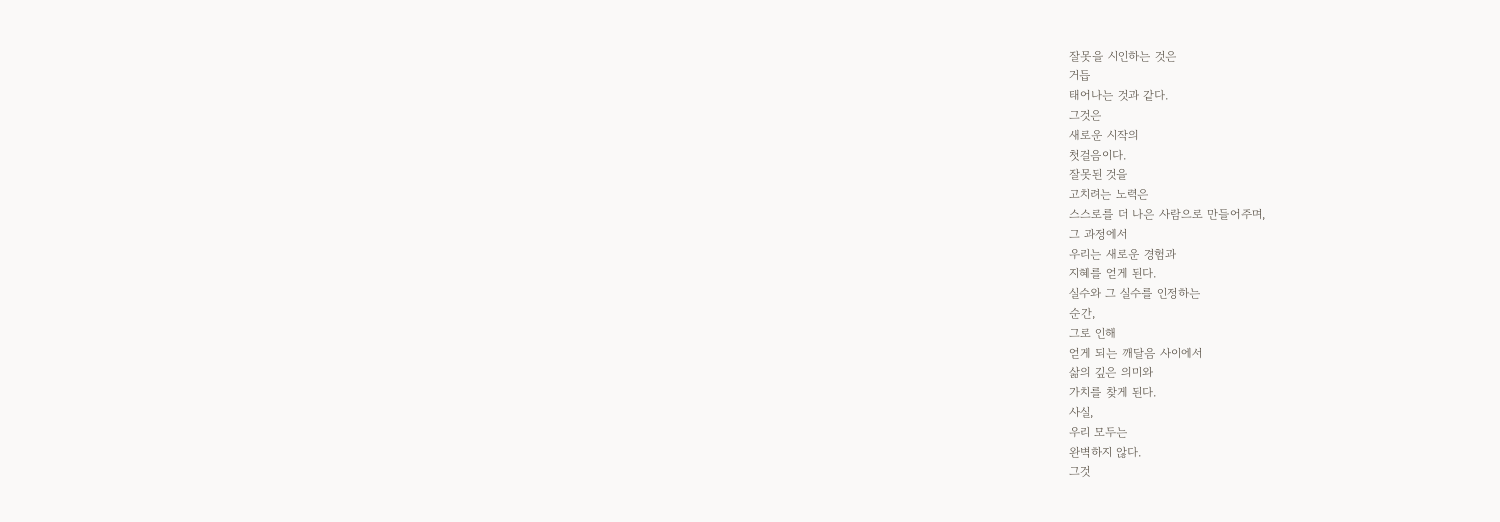잘못을 시인하는 것은
거듭
태어나는 것과 같다.
그것은
새로운 시작의
첫걸음이다.
잘못된 것을
고치려는 노력은
스스로를 더 나은 사람으로 만들어주며,
그 과정에서
우리는 새로운 경험과
지혜를 얻게 된다.
실수와 그 실수를 인정하는
순간,
그로 인해
얻게 되는 깨달음 사이에서
삶의 깊은 의미와
가치를 찾게 된다.
사실,
우리 모두는
완벽하지 않다.
그것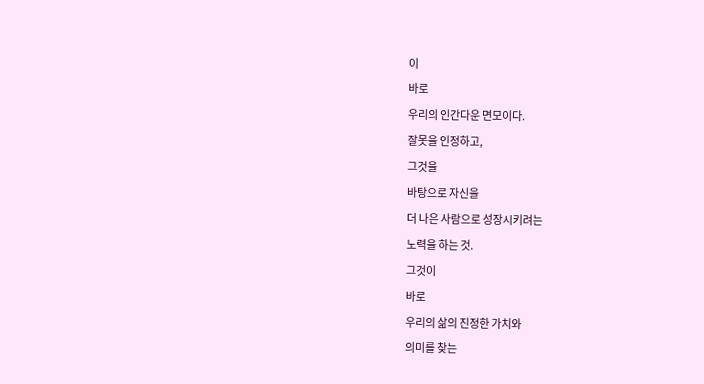이
바로
우리의 인간다운 면모이다.
잘못을 인정하고,
그것을
바탕으로 자신을
더 나은 사람으로 성장시키려는
노력을 하는 것.
그것이
바로
우리의 삶의 진정한 가치와
의미를 찾는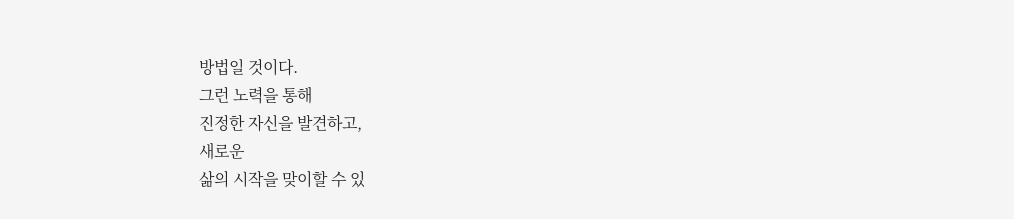방법일 것이다.
그런 노력을 통해
진정한 자신을 발견하고,
새로운
삶의 시작을 맞이할 수 있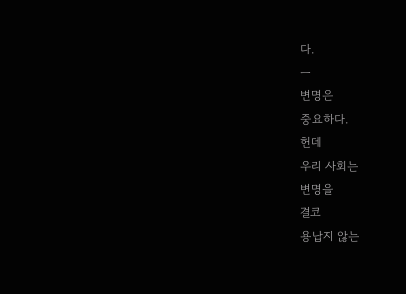다.
ㅡ
변명은
중요하다.
헌데
우리 사회는
변명을
결코
용납지 않는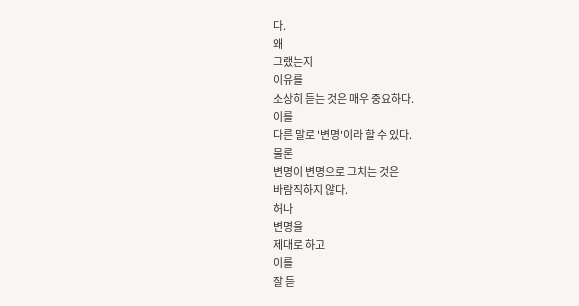다.
왜
그랬는지
이유를
소상히 듣는 것은 매우 중요하다.
이를
다른 말로 '변명'이라 할 수 있다.
물론
변명이 변명으로 그치는 것은
바람직하지 않다.
허나
변명을
제대로 하고
이를
잘 듣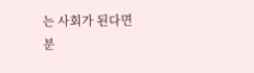는 사회가 된다면
분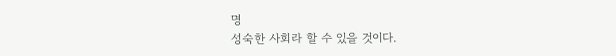명
성숙한 사회라 할 수 있을 것이다.